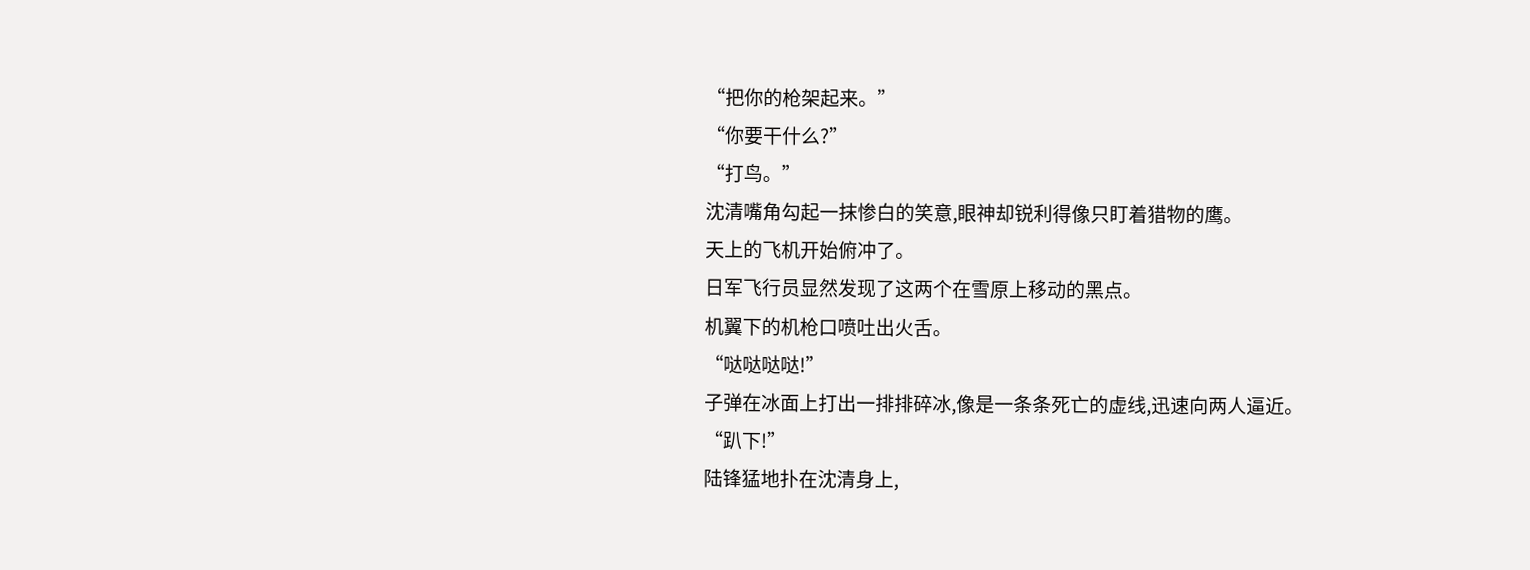“把你的枪架起来。”
“你要干什么?”
“打鸟。”
沈清嘴角勾起一抹惨白的笑意,眼神却锐利得像只盯着猎物的鹰。
天上的飞机开始俯冲了。
日军飞行员显然发现了这两个在雪原上移动的黑点。
机翼下的机枪口喷吐出火舌。
“哒哒哒哒!”
子弹在冰面上打出一排排碎冰,像是一条条死亡的虚线,迅速向两人逼近。
“趴下!”
陆锋猛地扑在沈清身上,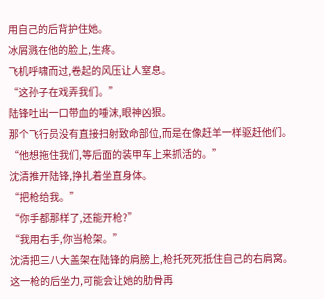用自己的后背护住她。
冰屑溅在他的脸上,生疼。
飞机呼啸而过,卷起的风压让人窒息。
“这孙子在戏弄我们。”
陆锋吐出一口带血的唾沫,眼神凶狠。
那个飞行员没有直接扫射致命部位,而是在像赶羊一样驱赶他们。
“他想拖住我们,等后面的装甲车上来抓活的。”
沈清推开陆锋,挣扎着坐直身体。
“把枪给我。”
“你手都那样了,还能开枪?”
“我用右手,你当枪架。”
沈清把三八大盖架在陆锋的肩膀上,枪托死死抵住自己的右肩窝。
这一枪的后坐力,可能会让她的肋骨再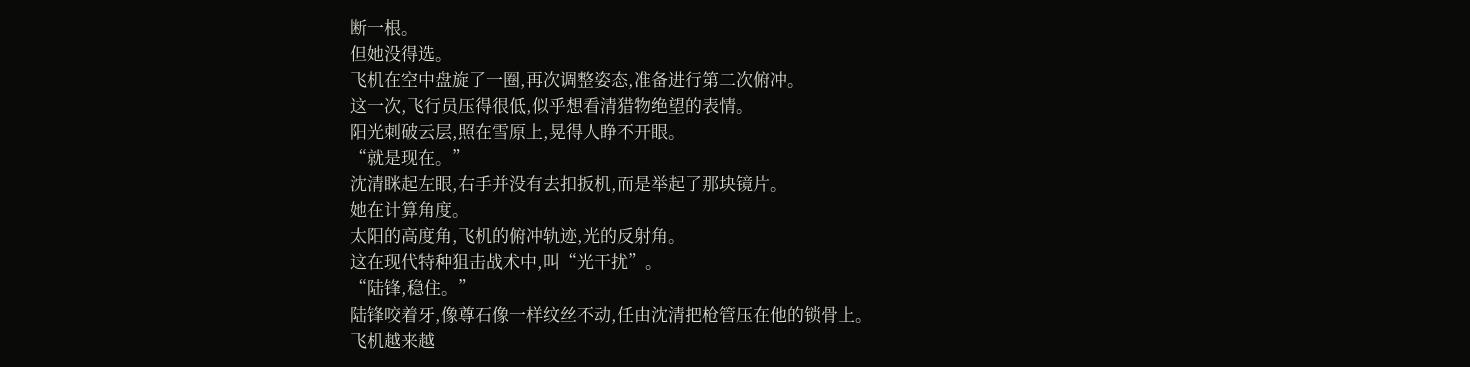断一根。
但她没得选。
飞机在空中盘旋了一圈,再次调整姿态,准备进行第二次俯冲。
这一次,飞行员压得很低,似乎想看清猎物绝望的表情。
阳光刺破云层,照在雪原上,晃得人睁不开眼。
“就是现在。”
沈清眯起左眼,右手并没有去扣扳机,而是举起了那块镜片。
她在计算角度。
太阳的高度角,飞机的俯冲轨迹,光的反射角。
这在现代特种狙击战术中,叫“光干扰”。
“陆锋,稳住。”
陆锋咬着牙,像尊石像一样纹丝不动,任由沈清把枪管压在他的锁骨上。
飞机越来越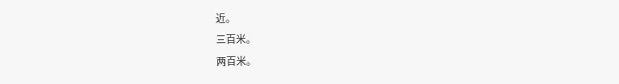近。
三百米。
两百米。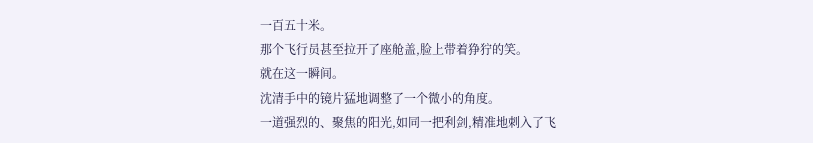一百五十米。
那个飞行员甚至拉开了座舱盖,脸上带着狰狞的笑。
就在这一瞬间。
沈清手中的镜片猛地调整了一个微小的角度。
一道强烈的、聚焦的阳光,如同一把利剑,精准地刺入了飞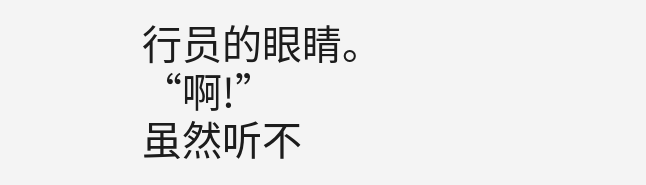行员的眼睛。
“啊!”
虽然听不